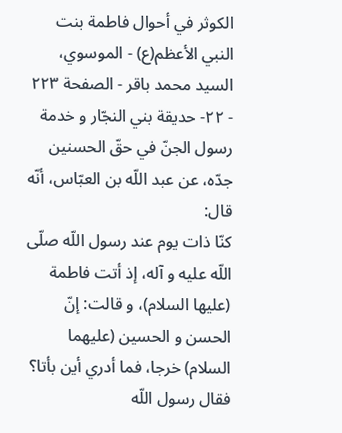الكوثر في أحوال فاطمة بنت النبي الأعظم(ع) - الموسوي، السيد محمد باقر - الصفحة ٢٢٣ - ٢٢- حديقة بني النجّار و خدمة رسول الجنّ في حقّ الحسنين
جدّه، عن عبد اللّه بن العبّاس، أنّه قال:
كنّا ذات يوم عند رسول اللّه صلّى اللّه عليه و آله، إذ أتت فاطمة (عليها السلام)، و قالت: إنّ الحسن و الحسين (عليهما السلام) خرجا، فما أدري أين بأتا؟
فقال رسول اللّه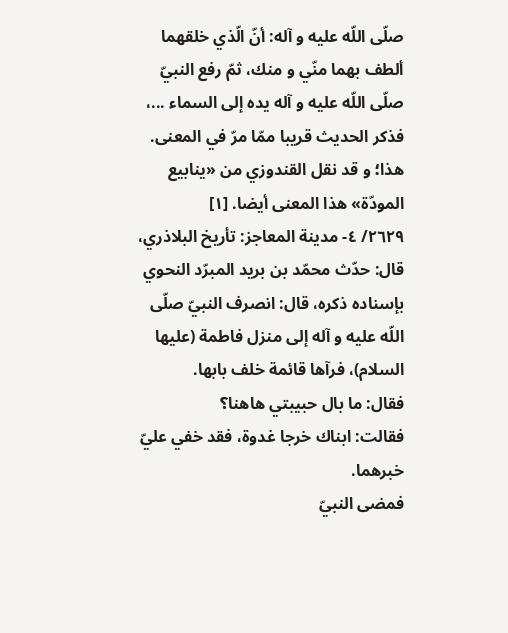صلّى اللّه عليه و آله: أنّ الّذي خلقهما ألطف بهما منّي و منك، ثمّ رفع النبيّ صلّى اللّه عليه و آله يده إلى السماء ...، فذكر الحديث قريبا ممّا مرّ في المعنى.
هذا؛ و قد نقل القندوزي من «ينابيع المودّة» هذا المعنى أيضا. [١]
٢٦٢٩/ ٤- مدينة المعاجز: تأريخ البلاذري، قال: حدّث محمّد بن بريد المبرّد النحوي بإسناده ذكره، قال: انصرف النبيّ صلّى اللّه عليه و آله إلى منزل فاطمة (عليها السلام)، فرآها قائمة خلف بابها.
فقال: ما بال حبيبتي هاهنا؟
فقالت: ابناك خرجا غدوة، فقد خفي عليّ خبرهما.
فمضى النبيّ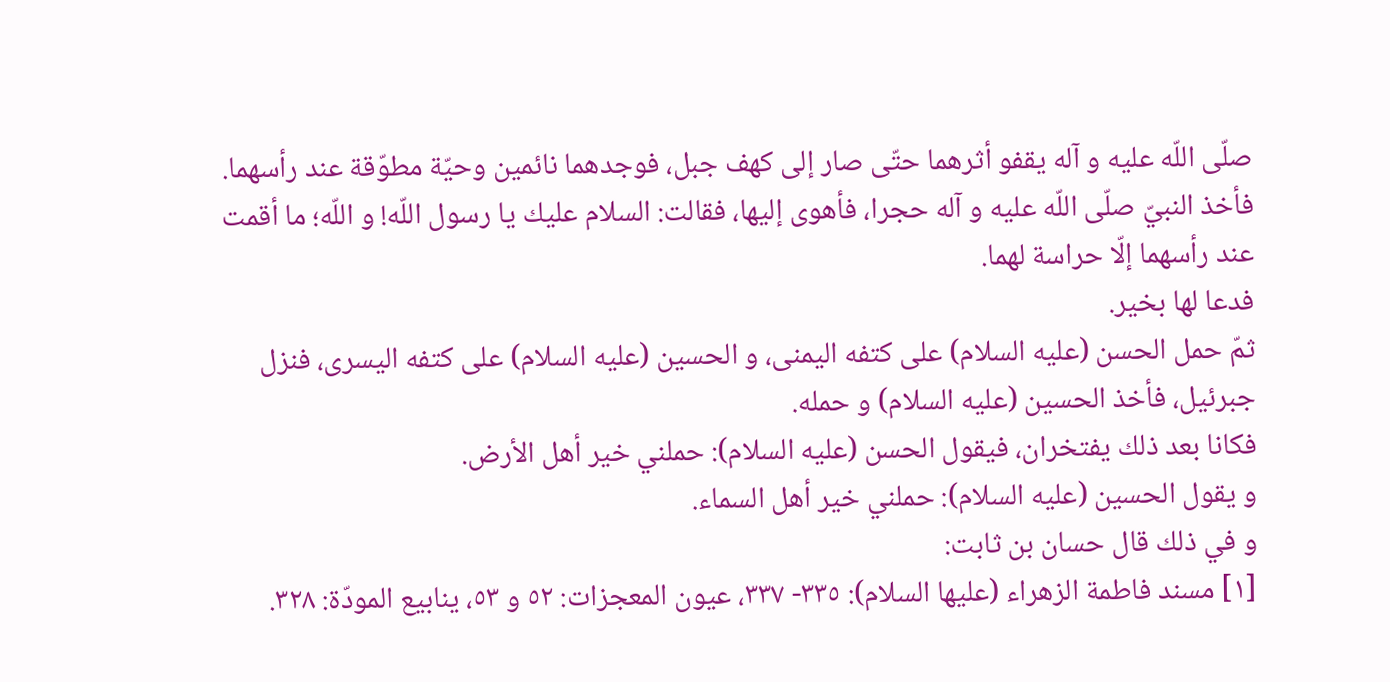صلّى اللّه عليه و آله يقفو أثرهما حتّى صار إلى كهف جبل، فوجدهما نائمين وحيّة مطوّقة عند رأسهما.
فأخذ النبيّ صلّى اللّه عليه و آله حجرا، فأهوى إليها، فقالت: السلام عليك يا رسول اللّه! و اللّه؛ ما أقمت عند رأسهما إلّا حراسة لهما.
فدعا لها بخير.
ثمّ حمل الحسن (عليه السلام) على كتفه اليمنى، و الحسين (عليه السلام) على كتفه اليسرى، فنزل جبرئيل، فأخذ الحسين (عليه السلام) و حمله.
فكانا بعد ذلك يفتخران، فيقول الحسن (عليه السلام): حملني خير أهل الأرض.
و يقول الحسين (عليه السلام): حملني خير أهل السماء.
و في ذلك قال حسان بن ثابت:
[١] مسند فاطمة الزهراء (عليها السلام): ٣٣٥- ٣٣٧، عيون المعجزات: ٥٢ و ٥٣، ينابيع المودّة: ٣٢٨.